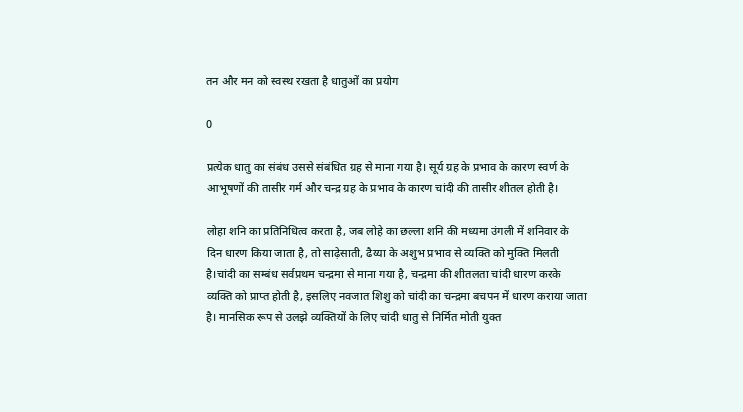तन और मन को स्वस्थ रखता है धातुओं का प्रयोग

0

प्रत्येक धातु का संबंध उससे संबंधित ग्रह से माना गया है। सूर्य ग्रह के प्रभाव के कारण स्वर्ण के आभूषणों की तासीर गर्म और चन्द्र ग्रह के प्रभाव के कारण चांदी की तासीर शीतल होती है।

लोहा शनि का प्रतिनिधित्व करता है, जब लोहे का छल्ला शनि की मध्यमा उंगली में शनिवार के दिन धारण किया जाता है, तो साढ़ेसाती, ढैय्या के अशुभ प्रभाव से व्यक्ति को मुक्ति मिलती है।चांदी का सम्बंध सर्वप्रथम चन्द्रमा से माना गया है, चन्द्रमा की शीतलता चांदी धारण करके व्यक्ति को प्राप्त होती है, इसलिए नवजात शिशु को चांदी का चन्द्रमा बचपन में धारण कराया जाता है। मानसिक रूप से उलझे व्यक्तियों के लिए चांदी धातु से निर्मित मोती युक्त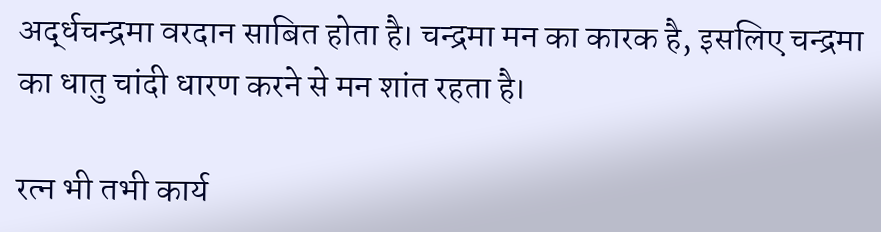अर्द्धचन्द्रमा वरदान साबित होता है। चन्द्रमा मन का कारक है, इसलिए चन्द्रमा का धातु चांदी धारण करने से मन शांत रहता है।

रत्न भी तभी कार्य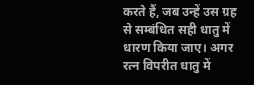करते हैं, जब उन्हें उस ग्रह से सम्बंधित सही धातु में धारण किया जाए। अगर रत्न विपरीत धातु में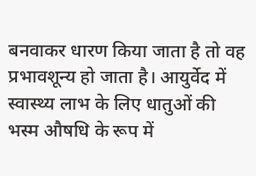बनवाकर धारण किया जाता है तो वह प्रभावशून्य हो जाता है। आयुर्वेद में स्वास्थ्य लाभ के लिए धातुओं की भस्म औषधि के रूप में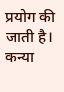प्रयोग की जाती है। कन्या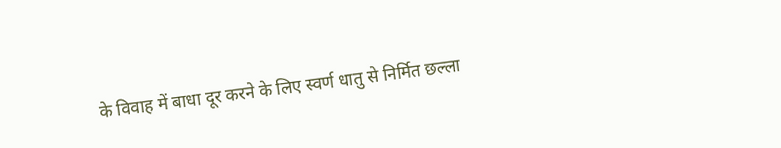के विवाह में बाधा दूर करने के लिए स्वर्ण धातु से निर्मित छल्ला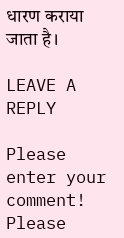धारण कराया जाता है।

LEAVE A REPLY

Please enter your comment!
Please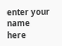enter your name here